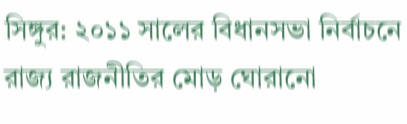সিঙ্গুর: ২০১১ সালের বিধানসভা নির্বাচনে রাজ্য রাজনীতির মোড় ঘোরানো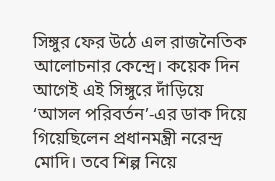সিঙ্গুর ফের উঠে এল রাজনৈতিক আলোচনার কেন্দ্রে। কয়েক দিন আগেই এই সিঙ্গুরে দাঁড়িয়ে ‘আসল পরিবর্তন’-এর ডাক দিয়ে গিয়েছিলেন প্রধানমন্ত্রী নরেন্দ্র মোদি। তবে শিল্প নিয়ে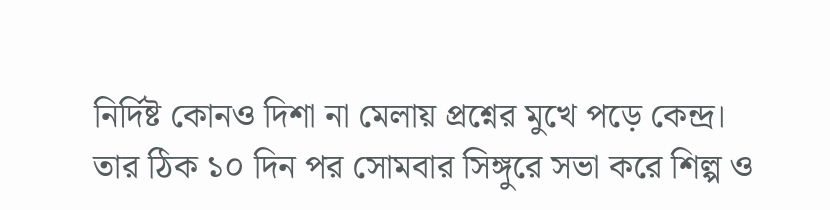নির্দিষ্ট কোনও দিশা না মেলায় প্রশ্নের মুখে পড়ে কেন্দ্র। তার ঠিক ১০ দিন পর সোমবার সিঙ্গুরে সভা করে শিল্প ও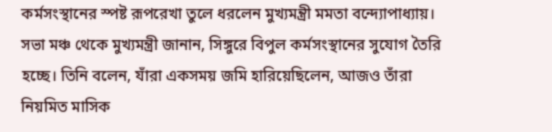কর্মসংস্থানের স্পষ্ট রূপরেখা তুলে ধরলেন মুখ্যমন্ত্রী মমতা বন্দ্যোপাধ্যায়।
সভা মঞ্চ থেকে মুখ্যমন্ত্রী জানান, সিঙ্গুরে বিপুল কর্মসংস্থানের সুযোগ তৈরি হচ্ছে। তিনি বলেন, যাঁরা একসময় জমি হারিয়েছিলেন, আজও তাঁরা নিয়মিত মাসিক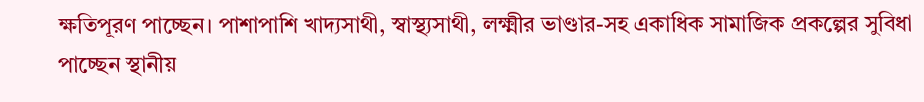ক্ষতিপূরণ পাচ্ছেন। পাশাপাশি খাদ্যসাথী, স্বাস্থ্যসাথী, লক্ষ্মীর ভাণ্ডার-সহ একাধিক সামাজিক প্রকল্পের সুবিধা পাচ্ছেন স্থানীয়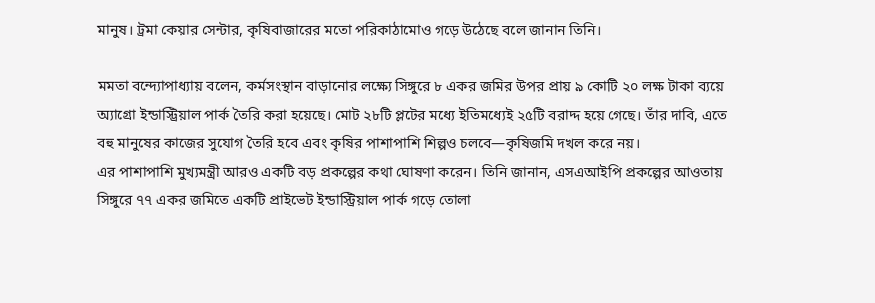মানুষ। ট্রমা কেয়ার সেন্টার, কৃষিবাজারের মতো পরিকাঠামোও গড়ে উঠেছে বলে জানান তিনি।

মমতা বন্দ্যোপাধ্যায় বলেন, কর্মসংস্থান বাড়ানোর লক্ষ্যে সিঙ্গুরে ৮ একর জমির উপর প্রায় ৯ কোটি ২০ লক্ষ টাকা ব্যয়ে অ্যাগ্রো ইন্ডাস্ট্রিয়াল পার্ক তৈরি করা হয়েছে। মোট ২৮টি প্লটের মধ্যে ইতিমধ্যেই ২৫টি বরাদ্দ হয়ে গেছে। তাঁর দাবি, এতে বহু মানুষের কাজের সুযোগ তৈরি হবে এবং কৃষির পাশাপাশি শিল্পও চলবে—কৃষিজমি দখল করে নয়।
এর পাশাপাশি মুখ্যমন্ত্রী আরও একটি বড় প্রকল্পের কথা ঘোষণা করেন। তিনি জানান, এসএআইপি প্রকল্পের আওতায় সিঙ্গুরে ৭৭ একর জমিতে একটি প্রাইভেট ইন্ডাস্ট্রিয়াল পার্ক গড়ে তোলা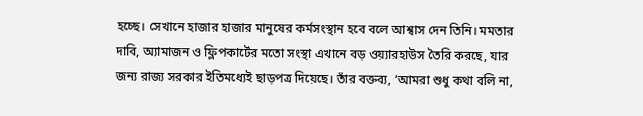হচ্ছে। সেখানে হাজার হাজার মানুষের কর্মসংস্থান হবে বলে আশ্বাস দেন তিনি। মমতার দাবি, অ্যামাজন ও ফ্লিপকার্টের মতো সংস্থা এখানে বড় ওয়্যারহাউস তৈরি করছে, যার জন্য রাজ্য সরকার ইতিমধ্যেই ছাড়পত্র দিয়েছে। তাঁর বক্তব্য, ‘আমরা শুধু কথা বলি না,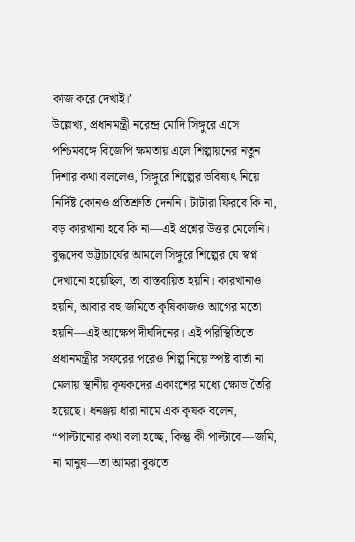কাজ করে দেখাই।’
উল্লেখ্য, প্রধানমন্ত্রী নরেন্দ্র মোদি সিঙ্গুরে এসে পশ্চিমবঙ্গে বিজেপি ক্ষমতায় এলে শিল্পায়নের নতুন দিশার কথা বললেও, সিঙ্গুরে শিল্পের ভবিষ্যৎ নিয়ে নির্দিষ্ট কোনও প্রতিশ্রুতি দেননি। টাটারা ফিরবে কি না, বড় কারখানা হবে কি না—এই প্রশ্নের উত্তর মেলেনি।
বুদ্ধদেব ভট্টাচার্যের আমলে সিঙ্গুরে শিল্পের যে স্বপ্ন দেখানো হয়েছিল, তা বাস্তবায়িত হয়নি। কারখানাও হয়নি, আবার বহু জমিতে কৃষিকাজও আগের মতো হয়নি—এই আক্ষেপ দীর্ঘদিনের। এই পরিস্থিতিতে প্রধানমন্ত্রীর সফরের পরেও শিল্প নিয়ে স্পষ্ট বার্তা না মেলায় স্থানীয় কৃষকদের একাংশের মধ্যে ক্ষোভ তৈরি হয়েছে। ধনঞ্জয় ধারা নামে এক কৃষক বলেন, “পাল্টানোর কথা বলা হচ্ছে, কিন্তু কী পাল্টাবে—জমি, না মানুষ—তা আমরা বুঝতে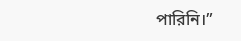পারিনি।”